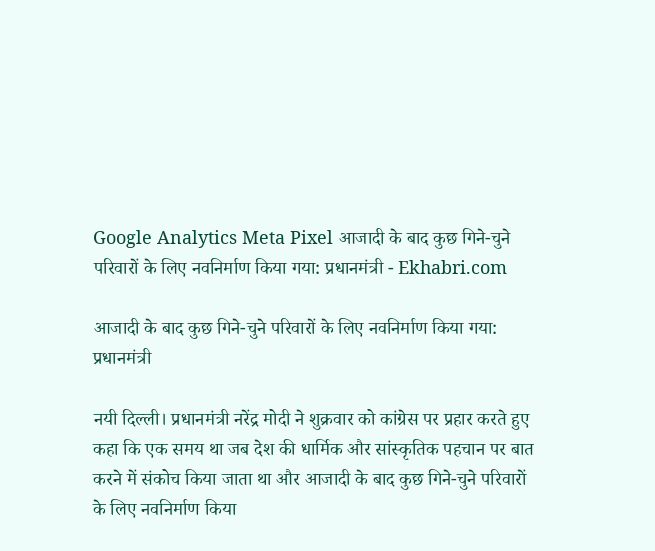Google Analytics Meta Pixel आजादी के बाद कुछ गिने-चुने परिवारों के लिए नवनिर्माण किया गया: प्रधानमंत्री - Ekhabri.com

आजादी के बाद कुछ गिने-चुने परिवारों के लिए नवनिर्माण किया गया: प्रधानमंत्री

नयी दिल्ली। प्रधानमंत्री नरेंद्र मोदी ने शुक्रवार को कांग्रेस पर प्रहार करते हुए कहा कि एक समय था जब देश की धार्मिक और सांस्कृतिक पहचान पर बात करने में संकोच किया जाता था और आजादी के बाद कुछ गिने-चुने परिवारों के लिए नवनिर्माण किया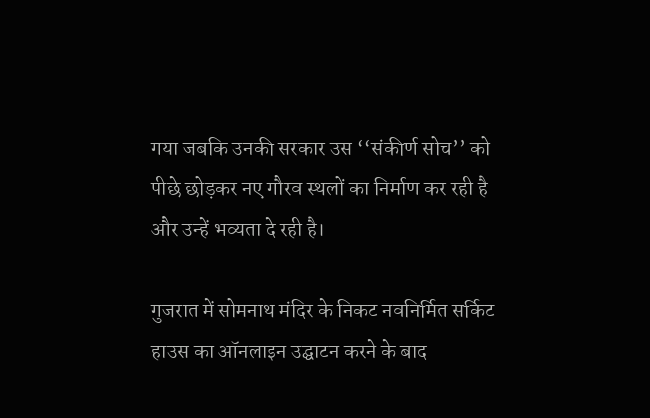गया जबकि उनकी सरकार उस ‘‘संकीर्ण सोच’’ को पीछे छोड़कर नए गौरव स्थलों का निर्माण कर रही है और उन्हें भव्यता दे रही है।

गुजरात में सोमनाथ मंदिर के निकट नवनिर्मित सर्किट हाउस का ऑनलाइन उद्घाटन करने के बाद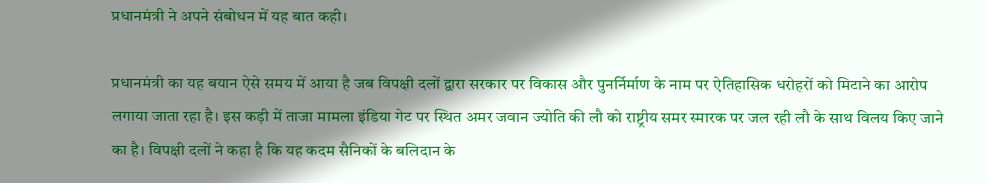प्रधानमंत्री ने अपने संबोधन में यह बात कही।

प्रधानमंत्री का यह बयान ऐसे समय में आया है जब विपक्षी दलों द्वारा सरकार पर विकास और पुनर्निर्माण के नाम पर ऐतिहासिक धरोहरों को मिटाने का आरोप लगाया जाता रहा है। इस कड़ी में ताजा मामला इंडिया गेट पर स्थित अमर जवान ज्योति की लौ को राष्ट्रीय समर स्मारक पर जल रही लौ के साथ विलय किए जाने का है। विपक्षी दलों ने कहा है कि यह कदम सैनिकों के बलिदान के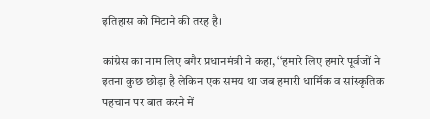इतिहास को मिटाने की तरह है।

कांग्रेस का नाम लिए बगैर प्रधानमंत्री ने कहा, ‘‘हमारे लिए हमारे पूर्वजों ने इतना कुछ छोड़ा है लेकिन एक समय था जब हमारी धार्मिक व सांस्कृतिक पहचान पर बात करने में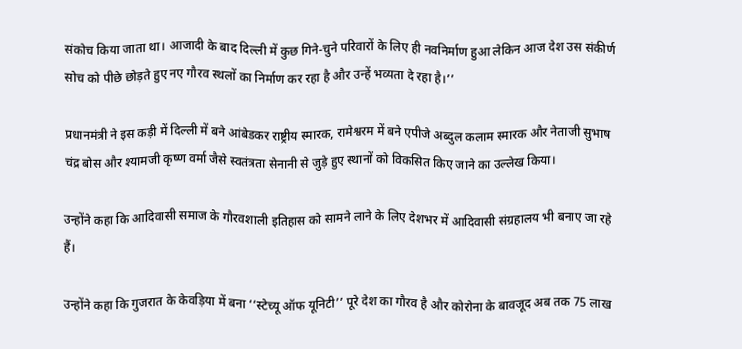संकोच किया जाता था। आजादी के बाद दिल्ली में कुछ गिने-चुने परिवारों के लिए ही नवनिर्माण हुआ लेकिन आज देश उस संकीर्ण सोच को पीछे छोड़ते हुए नए गौरव स्थलों का निर्माण कर रहा है और उन्हें भव्यता दे रहा है।’’

प्रधानमंत्री ने इस कड़ी में दिल्ली में बने आंबेडकर राष्ट्रीय स्मारक, रामेश्वरम में बने एपीजे अब्दुल कलाम स्मारक और नेताजी सुभाष चंद्र बोस और श्यामजी कृष्ण वर्मा जैसे स्वतंत्रता सेनानी से जुड़े हुए स्थानों को विकसित किए जाने का उल्लेख किया।

उन्होंने कहा कि आदिवासी समाज के गौरवशाली इतिहास को सामने लाने के लिए देशभर में आदिवासी संग्रहालय भी बनाए जा रहे हैं।

उन्होंने कहा कि गुजरात के केवड़िया में बना ‘‘स्टेच्यू ऑफ यूनिटी’’ पूरे देश का गौरव है और कोरोना के बावजूद अब तक 75 लाख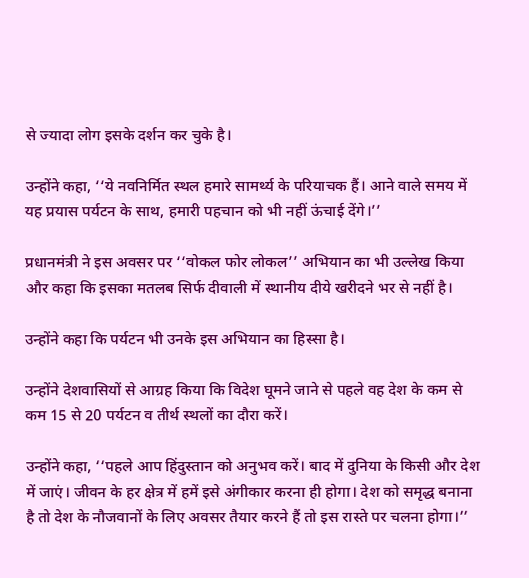से ज्यादा लोग इसके दर्शन कर चुके है।

उन्होंने कहा, ‘‘ये नवनिर्मित स्थल हमारे सामर्थ्य के परियाचक हैं। आने वाले समय में यह प्रयास पर्यटन के साथ, हमारी पहचान को भी नहीं ऊंचाई देंगे।’’

प्रधानमंत्री ने इस अवसर पर ‘‘वोकल फोर लोकल’’ अभियान का भी उल्लेख किया और कहा कि इसका मतलब सिर्फ दीवाली में स्थानीय दीये खरीदने भर से नहीं है।

उन्होंने कहा कि पर्यटन भी उनके इस अभियान का हिस्सा है।

उन्होंने देशवासियों से आग्रह किया कि विदेश घूमने जाने से पहले वह देश के कम से कम 15 से 20 पर्यटन व तीर्थ स्थलों का दौरा करें।

उन्होंने कहा, ‘‘पहले आप हिंदुस्तान को अनुभव करें। बाद में दुनिया के किसी और देश में जाएं। जीवन के हर क्षेत्र में हमें इसे अंगीकार करना ही होगा। देश को समृद्ध बनाना है तो देश के नौजवानों के लिए अवसर तैयार करने हैं तो इस रास्ते पर चलना होगा।’’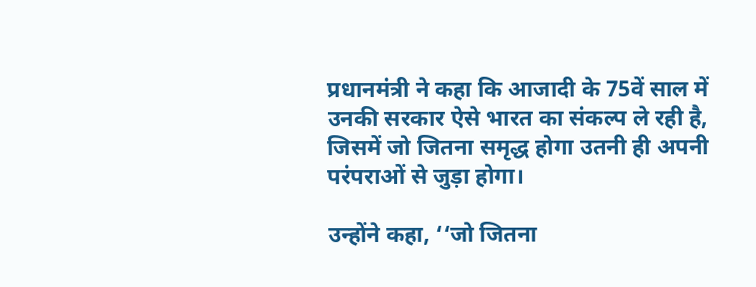प्रधानमंत्री ने कहा कि आजादी के 75वें साल में उनकी सरकार ऐसे भारत का संकल्प ले रही है, जिसमें जो जितना समृद्ध होगा उतनी ही अपनी परंपराओं से जुड़ा होगा।

उन्होंने कहा, ‘‘जो जितना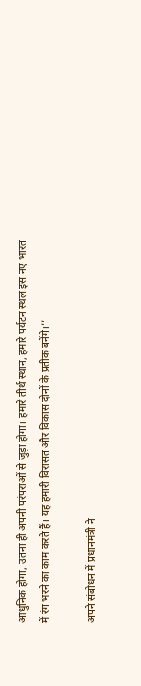आधुनिक होगा, उतना ही अपनी परंपराओं से जुड़ा होगा। हमारे तीर्थ स्थान, हमारे पर्यटन स्थल इस नए भारत में रंग भरने का काम करते हैं। यह हमारी विरासत और विकास दोनों के प्रतीक बनेंगे।’’

अपने संबोधन में प्रधानमंत्री ने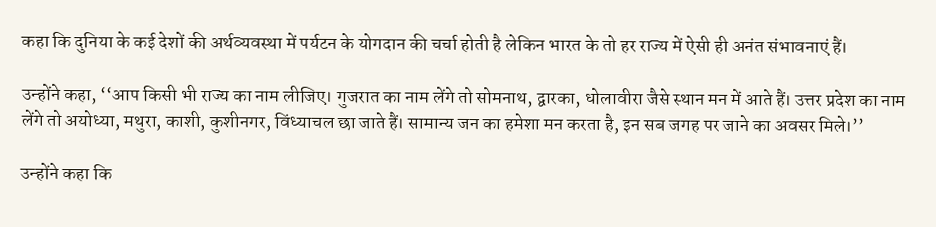कहा कि दुनिया के कई देशों की अर्थव्यवस्था में पर्यटन के योगदान की चर्चा होती है लेकिन भारत के तो हर राज्य में ऐसी ही अनंत संभावनाएं हैं।

उन्होंने कहा, ‘‘आप किसी भी राज्य का नाम लीजिए। गुजरात का नाम लेंगे तो सोमनाथ, द्वारका, धोलावीरा जैसे स्थान मन में आते हैं। उत्तर प्रदेश का नाम लेंगे तो अयोध्या, मथुरा, काशी, कुशीनगर, विंध्याचल छा जाते हैं। सामान्य जन का हमेशा मन करता है, इन सब जगह पर जाने का अवसर मिले।’’

उन्होंने कहा कि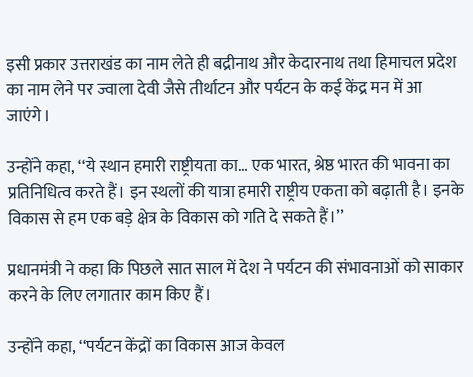इसी प्रकार उत्तराखंड का नाम लेते ही बद्रीनाथ और केदारनाथ तथा हिमाचल प्रदेश का नाम लेने पर ज्वाला देवी जैसे तीर्थाटन और पर्यटन के कई केंद्र मन में आ जाएंगे।

उन्होंने कहा, ‘‘ये स्थान हमारी राष्ट्रीयता का… एक भारत, श्रेष्ठ भारत की भावना का प्रतिनिधित्व करते हैं। इन स्थलों की यात्रा हमारी राष्ट्रीय एकता को बढ़ाती है। इनके विकास से हम एक बड़े क्षेत्र के विकास को गति दे सकते हैं।’’

प्रधानमंत्री ने कहा कि पिछले सात साल में देश ने पर्यटन की संभावनाओं को साकार करने के लिए लगातार काम किए हैं।

उन्होंने कहा, ‘‘पर्यटन केंद्रों का विकास आज केवल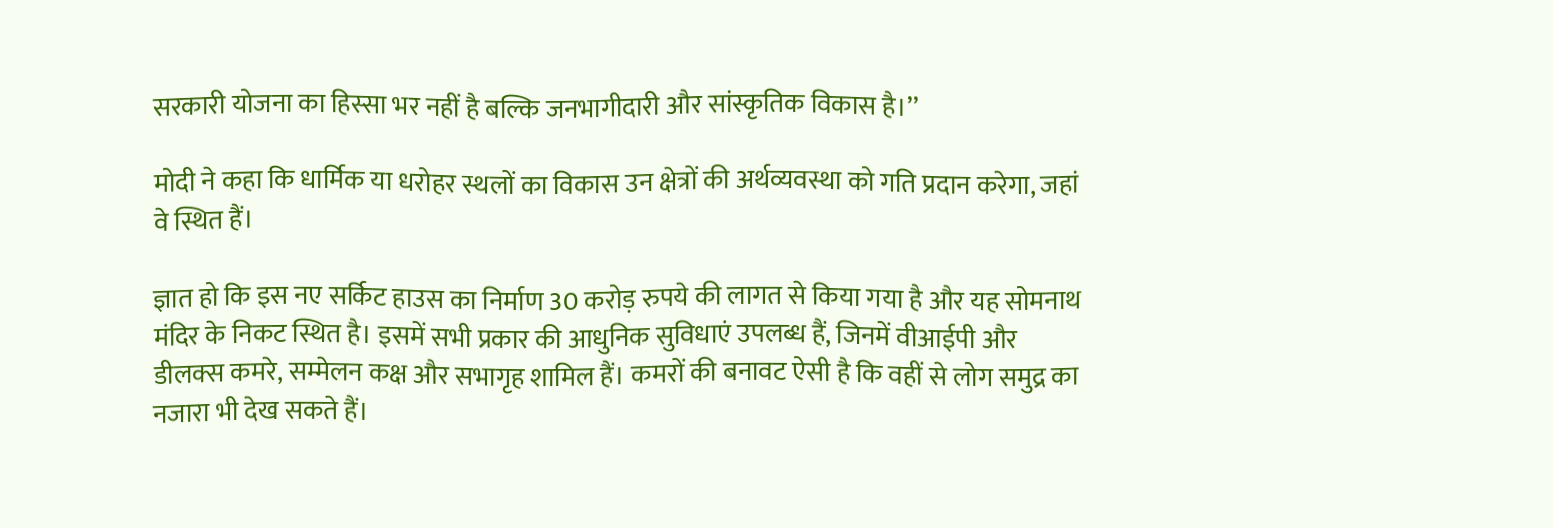सरकारी योजना का हिस्सा भर नहीं है बल्कि जनभागीदारी और सांस्कृतिक विकास है।’’

मोदी ने कहा कि धार्मिक या धरोहर स्थलों का विकास उन क्षेत्रों की अर्थव्यवस्था को गति प्रदान करेगा, जहां वे स्थित हैं।

ज्ञात हो कि इस नए सर्किट हाउस का निर्माण 30 करोड़ रुपये की लागत से किया गया है और यह सोमनाथ मंदिर के निकट स्थित है। इसमें सभी प्रकार की आधुनिक सुविधाएं उपलब्ध हैं, जिनमें वीआईपी और डीलक्स कमरे, सम्मेलन कक्ष और सभागृह शामिल हैं। कमरों की बनावट ऐसी है कि वहीं से लोग समुद्र का नजारा भी देख सकते हैं।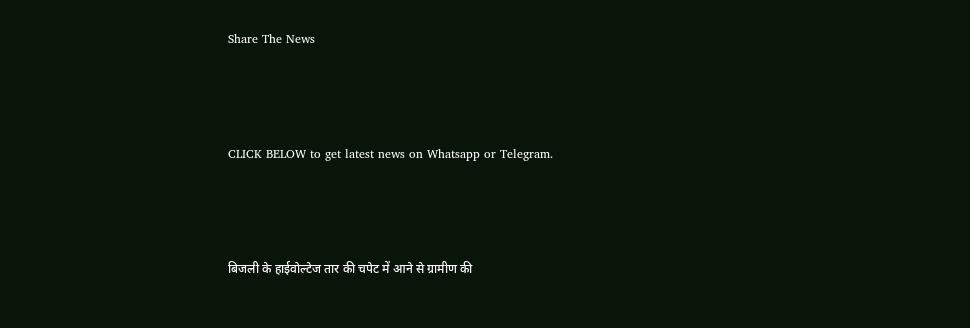Share The News




CLICK BELOW to get latest news on Whatsapp or Telegram.




बिजली के हाईवोल्टेज तार की चपेट में आने से ग्रामीण की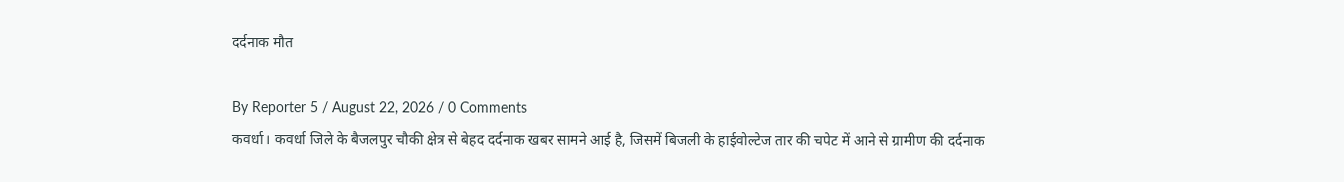दर्दनाक मौत

By Reporter 5 / August 22, 2026 / 0 Comments
कवर्धा। कवर्धा जिले के बैजलपुर चौकी क्षेत्र से बेहद दर्दनाक खबर सामने आई है, जिसमें बिजली के हाईवोल्टेज तार की चपेट में आने से ग्रामीण की दर्दनाक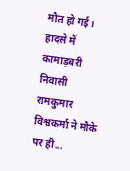मौत हो गई। हादसे में कामाड़बरी निवासी रामकुमार विश्वकर्मा ने मौके पर ही...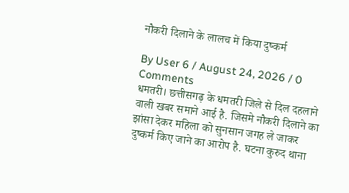नौकरी दिलाने के लालच में किया दुष्कर्म

By User 6 / August 24, 2026 / 0 Comments
धमतरी। छत्तीसगढ़ के धमतरी जिले से दिल दहलाने वाली खबर समाने आई है. जिसमे नौकरी दिलाने का झांसा देकर महिला को सुनसान जगह ले जाकर दुष्कर्म किए जाने का आरोप है. घटना कुरुद थाना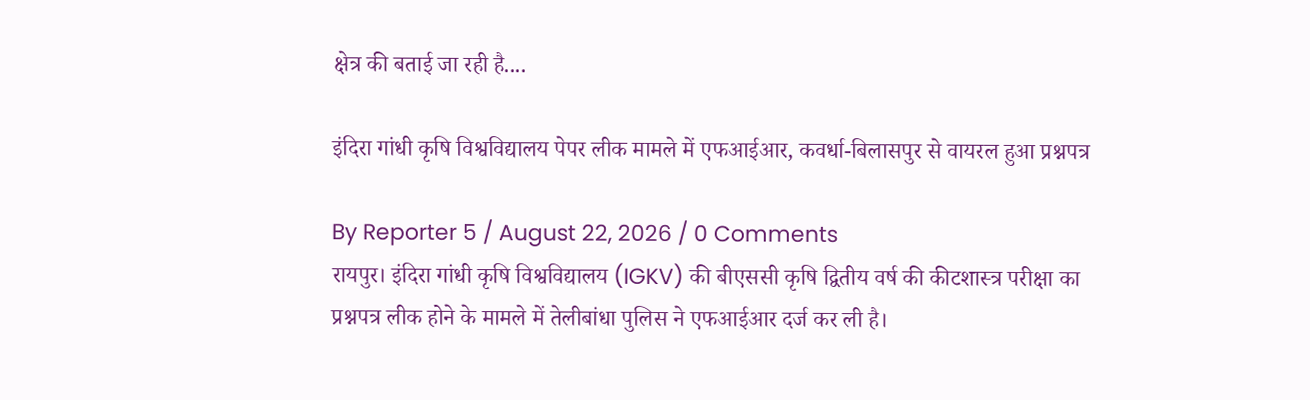क्षेत्र की बताई जा रही है....

इंदिरा गांधी कृषि विश्वविद्यालय पेपर लीक मामले में एफआईआर, कवर्धा-बिलासपुर से वायरल हुआ प्रश्नपत्र

By Reporter 5 / August 22, 2026 / 0 Comments
रायपुर। इंदिरा गांधी कृषि विश्वविद्यालय (IGKV) की बीएससी कृषि द्वितीय वर्ष की कीटशास्त्र परीक्षा का प्रश्नपत्र लीक होने के मामले में तेलीबांधा पुलिस ने एफआईआर दर्ज कर ली है।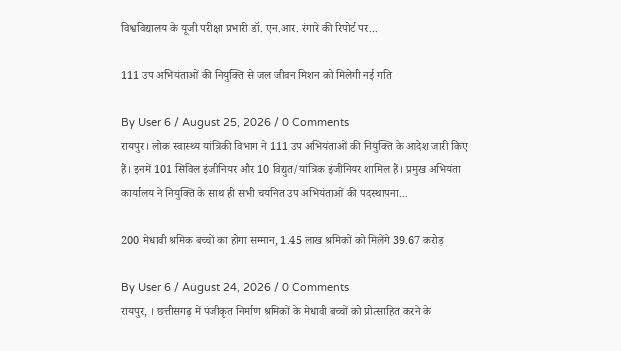विश्वविद्यालय के यूजी परीक्षा प्रभारी डॉ. एन.आर. रंगारे की रिपोर्ट पर...

111 उप अभियंताओं की नियुक्ति से जल जीवन मिशन को मिलेगी नई गति

By User 6 / August 25, 2026 / 0 Comments
रायपुर। लोक स्वास्थ्य यांत्रिकी विभाग ने 111 उप अभियंताओं की नियुक्ति के आदेश जारी किए हैं। इनमें 101 सिविल इंजीनियर और 10 विद्युत/यांत्रिक इंजीनियर शामिल हैं। प्रमुख अभियंता कार्यालय ने नियुक्ति के साथ ही सभी चयनित उप अभियंताओं की पदस्थापना...

200 मेधावी श्रमिक बच्चों का होगा सम्मान, 1.45 लाख श्रमिकों को मिलेंगे 39.67 करोड़

By User 6 / August 24, 2026 / 0 Comments
रायपुर, । छत्तीसगढ़ में पंजीकृत निर्माण श्रमिकों के मेधावी बच्चों को प्रोत्साहित करने के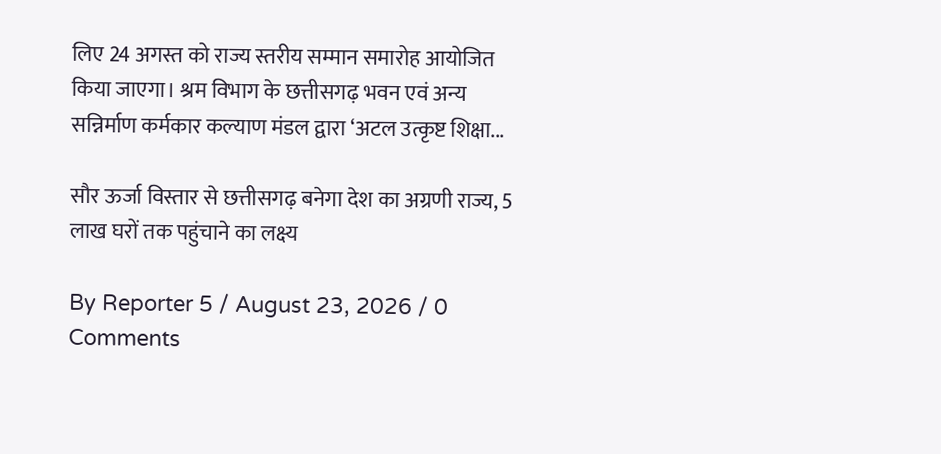लिए 24 अगस्त को राज्य स्तरीय सम्मान समारोह आयोजित किया जाएगा। श्रम विभाग के छत्तीसगढ़ भवन एवं अन्य सन्निर्माण कर्मकार कल्याण मंडल द्वारा ‘अटल उत्कृष्ट शिक्षा...

सौर ऊर्जा विस्तार से छत्तीसगढ़ बनेगा देश का अग्रणी राज्य, 5 लाख घरों तक पहुंचाने का लक्ष्य

By Reporter 5 / August 23, 2026 / 0 Comments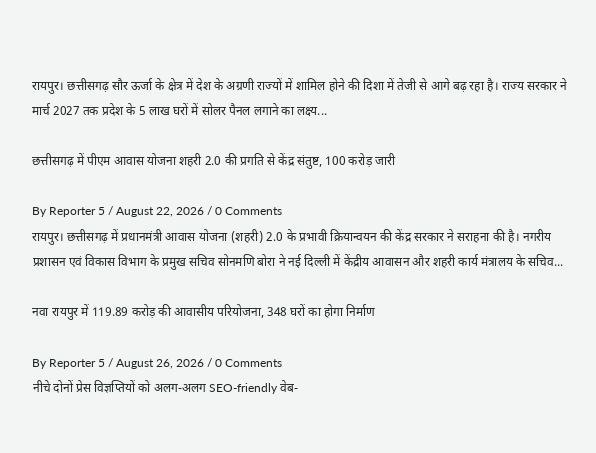रायपुर। छत्तीसगढ़ सौर ऊर्जा के क्षेत्र में देश के अग्रणी राज्यों में शामिल होने की दिशा में तेजी से आगे बढ़ रहा है। राज्य सरकार ने मार्च 2027 तक प्रदेश के 5 लाख घरों में सोलर पैनल लगाने का लक्ष्य...

छत्तीसगढ़ में पीएम आवास योजना शहरी 2.0 की प्रगति से केंद्र संतुष्ट, 100 करोड़ जारी

By Reporter 5 / August 22, 2026 / 0 Comments
रायपुर। छत्तीसगढ़ में प्रधानमंत्री आवास योजना (शहरी) 2.0 के प्रभावी क्रियान्वयन की केंद्र सरकार ने सराहना की है। नगरीय प्रशासन एवं विकास विभाग के प्रमुख सचिव सोनमणि बोरा ने नई दिल्ली में केंद्रीय आवासन और शहरी कार्य मंत्रालय के सचिव...

नवा रायपुर में 119.89 करोड़ की आवासीय परियोजना, 348 घरों का होगा निर्माण

By Reporter 5 / August 26, 2026 / 0 Comments
नीचे दोनों प्रेस विज्ञप्तियों को अलग-अलग SEO-friendly वेब-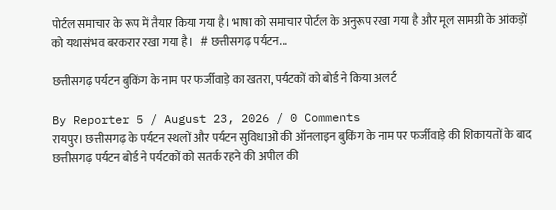पोर्टल समाचार के रूप में तैयार किया गया है। भाषा को समाचार पोर्टल के अनुरूप रखा गया है और मूल सामग्री के आंकड़ों को यथासंभव बरकरार रखा गया है।   # छत्तीसगढ़ पर्यटन...

छत्तीसगढ़ पर्यटन बुकिंग के नाम पर फर्जीवाड़े का खतरा, पर्यटकों को बोर्ड ने किया अलर्ट

By Reporter 5 / August 23, 2026 / 0 Comments
रायपुर। छत्तीसगढ़ के पर्यटन स्थलों और पर्यटन सुविधाओं की ऑनलाइन बुकिंग के नाम पर फर्जीवाड़े की शिकायतों के बाद छत्तीसगढ़ पर्यटन बोर्ड ने पर्यटकों को सतर्क रहने की अपील की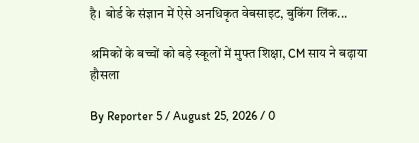है। बोर्ड के संज्ञान में ऐसे अनधिकृत वेबसाइट, बुकिंग लिंक...

श्रमिकों के बच्चों को बड़े स्कूलों में मुफ्त शिक्षा, CM साय ने बढ़ाया हौसला

By Reporter 5 / August 25, 2026 / 0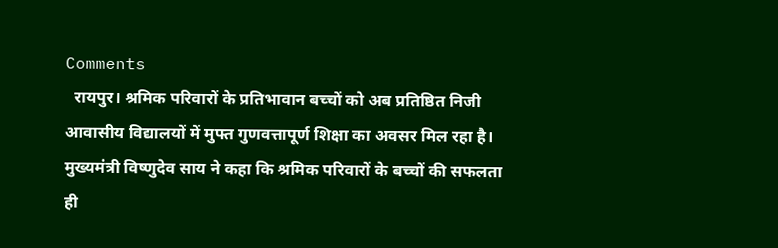Comments
  रायपुर। श्रमिक परिवारों के प्रतिभावान बच्चों को अब प्रतिष्ठित निजी आवासीय विद्यालयों में मुफ्त गुणवत्तापूर्ण शिक्षा का अवसर मिल रहा है। मुख्यमंत्री विष्णुदेव साय ने कहा कि श्रमिक परिवारों के बच्चों की सफलता ही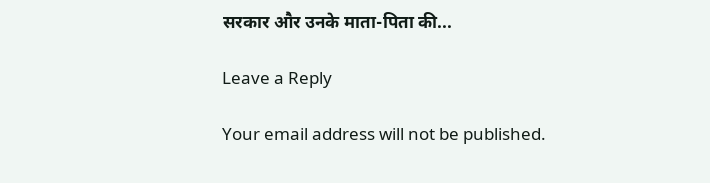सरकार और उनके माता-पिता की...

Leave a Reply

Your email address will not be published.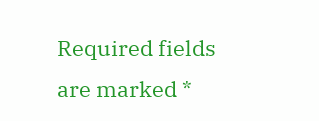Required fields are marked *